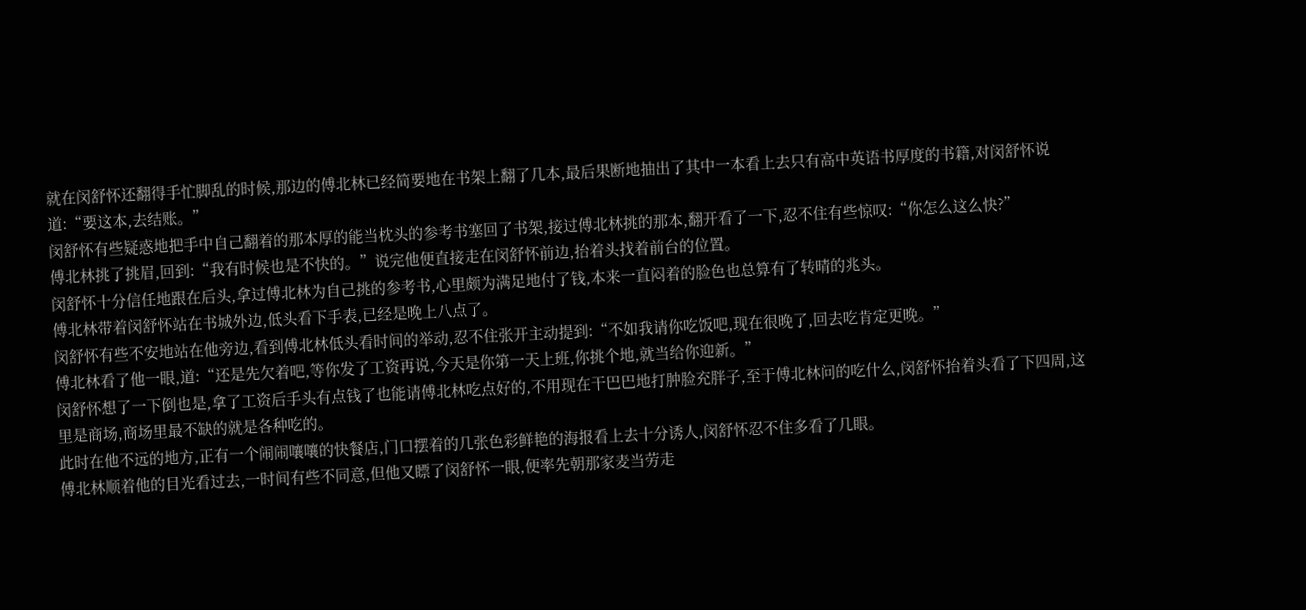就在闵舒怀还翻得手忙脚乱的时候,那边的傅北林已经简要地在书架上翻了几本,最后果断地抽出了其中一本看上去只有高中英语书厚度的书籍,对闵舒怀说道:“要这本,去结账。”
闵舒怀有些疑惑地把手中自己翻着的那本厚的能当枕头的参考书塞回了书架,接过傅北林挑的那本,翻开看了一下,忍不住有些惊叹:“你怎么这么快?”
傅北林挑了挑眉,回到:“我有时候也是不快的。”说完他便直接走在闵舒怀前边,抬着头找着前台的位置。
闵舒怀十分信任地跟在后头,拿过傅北林为自己挑的参考书,心里颇为满足地付了钱,本来一直闷着的脸色也总算有了转晴的兆头。
傅北林带着闵舒怀站在书城外边,低头看下手表,已经是晚上八点了。
闵舒怀有些不安地站在他旁边,看到傅北林低头看时间的举动,忍不住张开主动提到:“不如我请你吃饭吧,现在很晚了,回去吃肯定更晚。”
傅北林看了他一眼,道:“还是先欠着吧,等你发了工资再说,今天是你第一天上班,你挑个地,就当给你迎新。”
闵舒怀想了一下倒也是,拿了工资后手头有点钱了也能请傅北林吃点好的,不用现在干巴巴地打肿脸充胖子,至于傅北林问的吃什么,闵舒怀抬着头看了下四周,这里是商场,商场里最不缺的就是各种吃的。
此时在他不远的地方,正有一个闹闹嚷嚷的快餐店,门口摆着的几张色彩鲜艳的海报看上去十分诱人,闵舒怀忍不住多看了几眼。
傅北林顺着他的目光看过去,一时间有些不同意,但他又瞟了闵舒怀一眼,便率先朝那家麦当劳走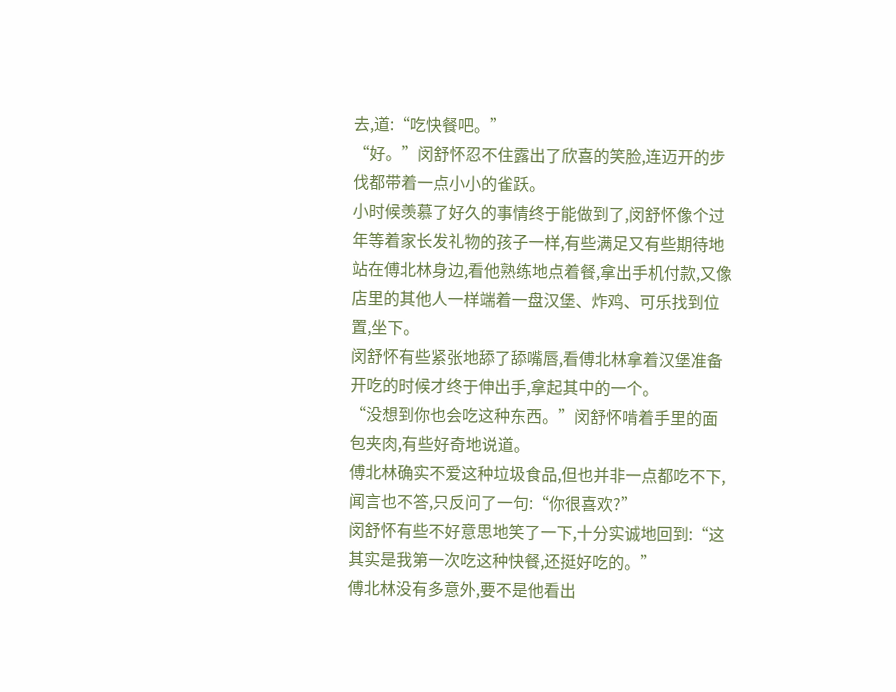去,道:“吃快餐吧。”
“好。”闵舒怀忍不住露出了欣喜的笑脸,连迈开的步伐都带着一点小小的雀跃。
小时候羡慕了好久的事情终于能做到了,闵舒怀像个过年等着家长发礼物的孩子一样,有些满足又有些期待地站在傅北林身边,看他熟练地点着餐,拿出手机付款,又像店里的其他人一样端着一盘汉堡、炸鸡、可乐找到位置,坐下。
闵舒怀有些紧张地舔了舔嘴唇,看傅北林拿着汉堡准备开吃的时候才终于伸出手,拿起其中的一个。
“没想到你也会吃这种东西。”闵舒怀啃着手里的面包夹肉,有些好奇地说道。
傅北林确实不爱这种垃圾食品,但也并非一点都吃不下,闻言也不答,只反问了一句:“你很喜欢?”
闵舒怀有些不好意思地笑了一下,十分实诚地回到:“这其实是我第一次吃这种快餐,还挺好吃的。”
傅北林没有多意外,要不是他看出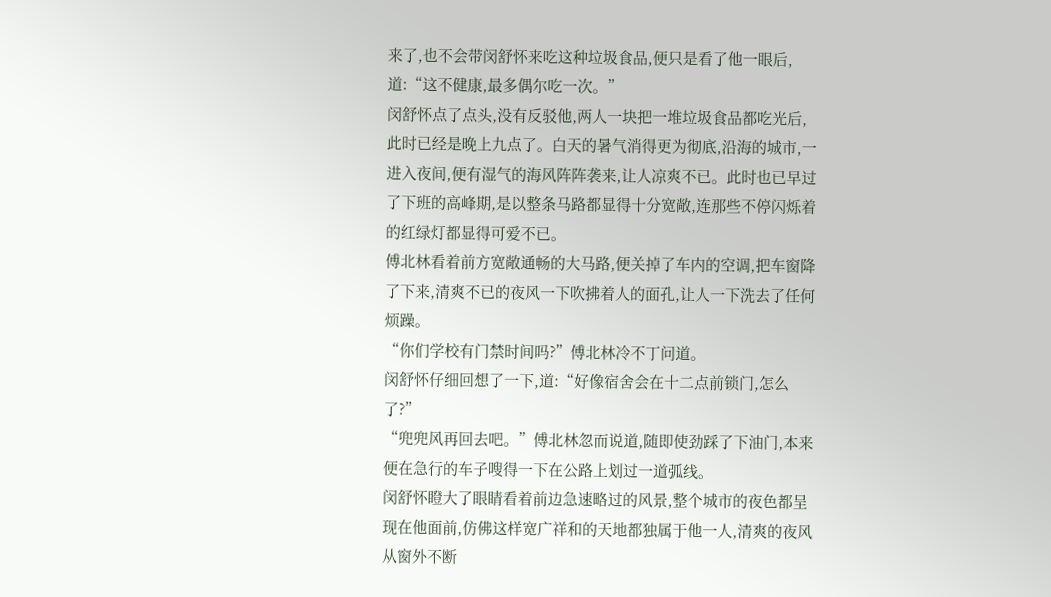来了,也不会带闵舒怀来吃这种垃圾食品,便只是看了他一眼后,道:“这不健康,最多偶尔吃一次。”
闵舒怀点了点头,没有反驳他,两人一块把一堆垃圾食品都吃光后,此时已经是晚上九点了。白天的暑气消得更为彻底,沿海的城市,一进入夜间,便有湿气的海风阵阵袭来,让人凉爽不已。此时也已早过了下班的高峰期,是以整条马路都显得十分宽敞,连那些不停闪烁着的红绿灯都显得可爱不已。
傅北林看着前方宽敞通畅的大马路,便关掉了车内的空调,把车窗降了下来,清爽不已的夜风一下吹拂着人的面孔,让人一下洗去了任何烦躁。
“你们学校有门禁时间吗?”傅北林冷不丁问道。
闵舒怀仔细回想了一下,道:“好像宿舍会在十二点前锁门,怎么了?”
“兜兜风再回去吧。”傅北林忽而说道,随即使劲踩了下油门,本来便在急行的车子嗖得一下在公路上划过一道弧线。
闵舒怀瞪大了眼睛看着前边急速略过的风景,整个城市的夜色都呈现在他面前,仿佛这样宽广祥和的天地都独属于他一人,清爽的夜风从窗外不断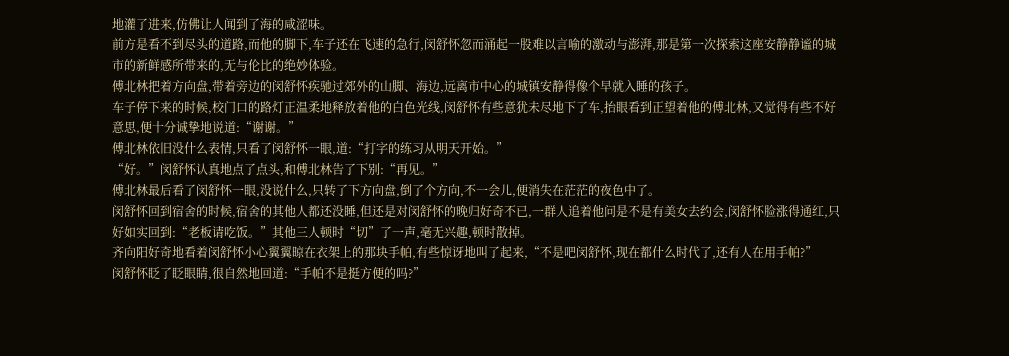地灌了进来,仿佛让人闻到了海的咸涩味。
前方是看不到尽头的道路,而他的脚下,车子还在飞速的急行,闵舒怀忽而涌起一股难以言喻的激动与澎湃,那是第一次探索这座安静静谧的城市的新鲜感所带来的,无与伦比的绝妙体验。
傅北林把着方向盘,带着旁边的闵舒怀疾驰过郊外的山脚、海边,远离市中心的城镇安静得像个早就入睡的孩子。
车子停下来的时候,校门口的路灯正温柔地释放着他的白色光线,闵舒怀有些意犹未尽地下了车,抬眼看到正望着他的傅北林,又觉得有些不好意思,便十分诚挚地说道:“谢谢。”
傅北林依旧没什么表情,只看了闵舒怀一眼,道:“打字的练习从明天开始。”
“好。”闵舒怀认真地点了点头,和傅北林告了下别:“再见。”
傅北林最后看了闵舒怀一眼,没说什么,只转了下方向盘,倒了个方向,不一会儿,便消失在茫茫的夜色中了。
闵舒怀回到宿舍的时候,宿舍的其他人都还没睡,但还是对闵舒怀的晚归好奇不已,一群人追着他问是不是有美女去约会,闵舒怀脸涨得通红,只好如实回到:“老板请吃饭。”其他三人顿时“切”了一声,毫无兴趣,顿时散掉。
齐向阳好奇地看着闵舒怀小心翼翼晾在衣架上的那块手帕,有些惊讶地叫了起来,“不是吧闵舒怀,现在都什么时代了,还有人在用手帕?”
闵舒怀眨了眨眼睛,很自然地回道:“手帕不是挺方便的吗?”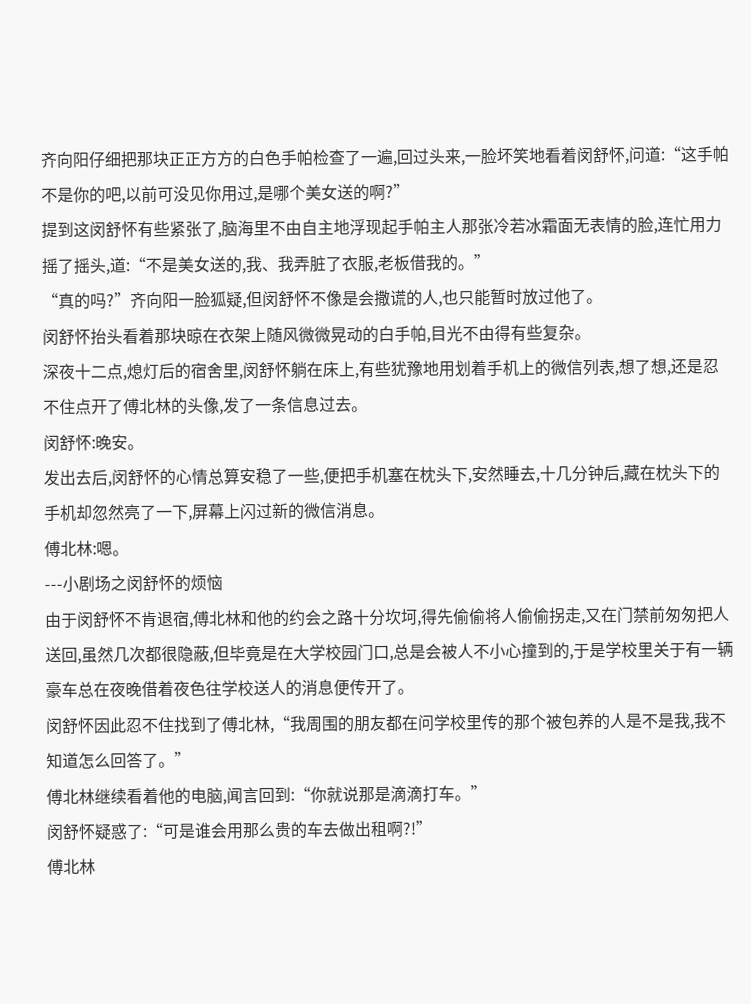齐向阳仔细把那块正正方方的白色手帕检查了一遍,回过头来,一脸坏笑地看着闵舒怀,问道:“这手帕不是你的吧,以前可没见你用过,是哪个美女送的啊?”
提到这闵舒怀有些紧张了,脑海里不由自主地浮现起手帕主人那张冷若冰霜面无表情的脸,连忙用力摇了摇头,道:“不是美女送的,我、我弄脏了衣服,老板借我的。”
“真的吗?”齐向阳一脸狐疑,但闵舒怀不像是会撒谎的人,也只能暂时放过他了。
闵舒怀抬头看着那块晾在衣架上随风微微晃动的白手帕,目光不由得有些复杂。
深夜十二点,熄灯后的宿舍里,闵舒怀躺在床上,有些犹豫地用划着手机上的微信列表,想了想,还是忍不住点开了傅北林的头像,发了一条信息过去。
闵舒怀:晚安。
发出去后,闵舒怀的心情总算安稳了一些,便把手机塞在枕头下,安然睡去,十几分钟后,藏在枕头下的手机却忽然亮了一下,屏幕上闪过新的微信消息。
傅北林:嗯。
---小剧场之闵舒怀的烦恼
由于闵舒怀不肯退宿,傅北林和他的约会之路十分坎坷,得先偷偷将人偷偷拐走,又在门禁前匆匆把人送回,虽然几次都很隐蔽,但毕竟是在大学校园门口,总是会被人不小心撞到的,于是学校里关于有一辆豪车总在夜晚借着夜色往学校送人的消息便传开了。
闵舒怀因此忍不住找到了傅北林,“我周围的朋友都在问学校里传的那个被包养的人是不是我,我不知道怎么回答了。”
傅北林继续看着他的电脑,闻言回到:“你就说那是滴滴打车。”
闵舒怀疑惑了:“可是谁会用那么贵的车去做出租啊?!”
傅北林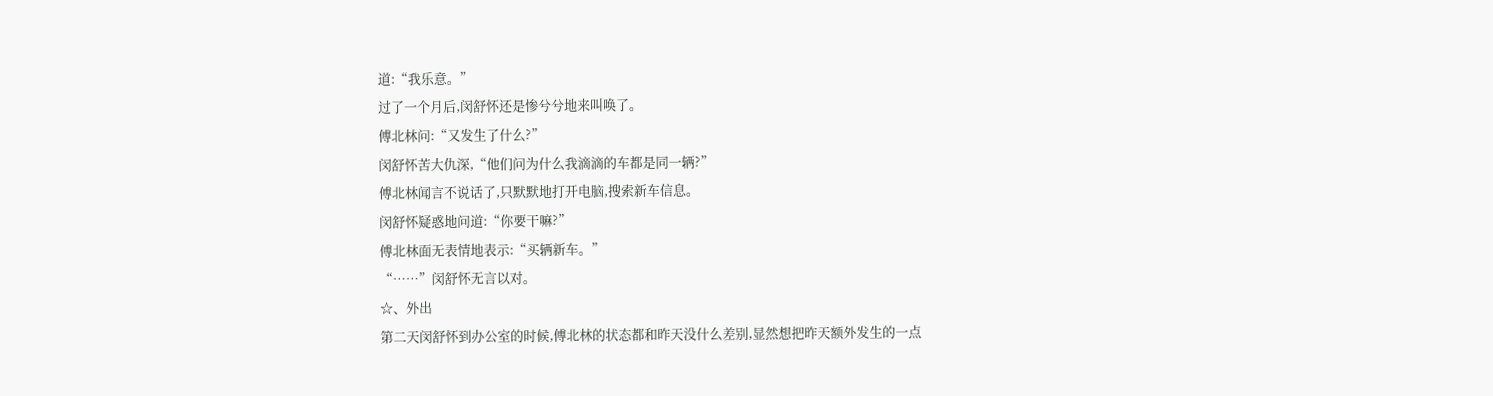道:“我乐意。”
过了一个月后,闵舒怀还是惨兮兮地来叫唤了。
傅北林问:“又发生了什么?”
闵舒怀苦大仇深,“他们问为什么我滴滴的车都是同一辆?”
傅北林闻言不说话了,只默默地打开电脑,搜索新车信息。
闵舒怀疑惑地问道:“你要干嘛?”
傅北林面无表情地表示:“买辆新车。”
“……”闵舒怀无言以对。
☆、外出
第二天闵舒怀到办公室的时候,傅北林的状态都和昨天没什么差别,显然想把昨天额外发生的一点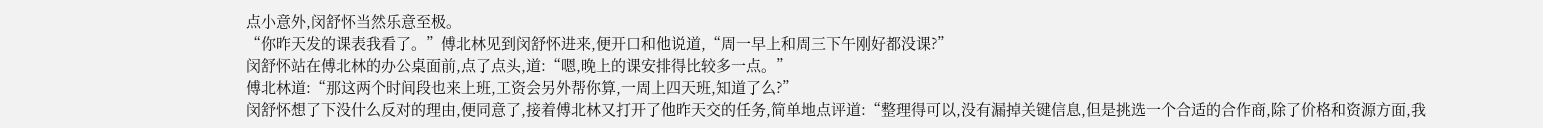点小意外,闵舒怀当然乐意至极。
“你昨天发的课表我看了。”傅北林见到闵舒怀进来,便开口和他说道,“周一早上和周三下午刚好都没课?”
闵舒怀站在傅北林的办公桌面前,点了点头,道:“嗯,晚上的课安排得比较多一点。”
傅北林道:“那这两个时间段也来上班,工资会另外帮你算,一周上四天班,知道了么?”
闵舒怀想了下没什么反对的理由,便同意了,接着傅北林又打开了他昨天交的任务,简单地点评道:“整理得可以,没有漏掉关键信息,但是挑选一个合适的合作商,除了价格和资源方面,我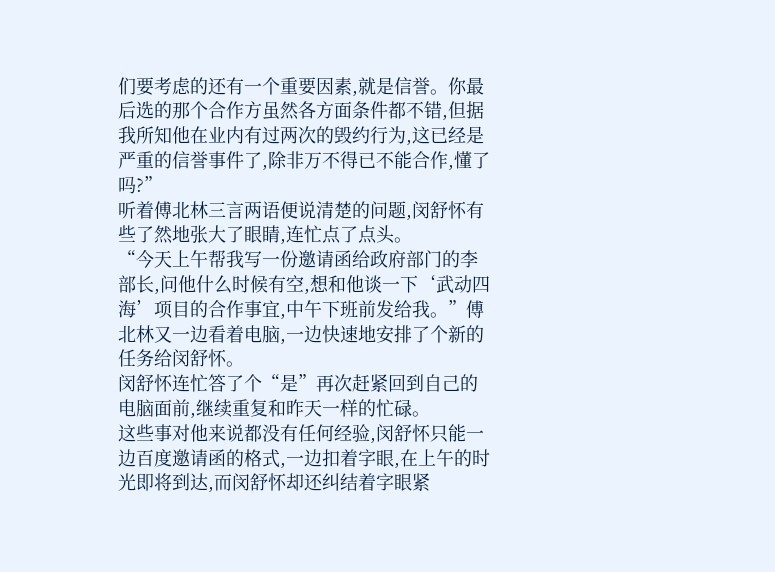们要考虑的还有一个重要因素,就是信誉。你最后选的那个合作方虽然各方面条件都不错,但据我所知他在业内有过两次的毁约行为,这已经是严重的信誉事件了,除非万不得已不能合作,懂了吗?”
听着傅北林三言两语便说清楚的问题,闵舒怀有些了然地张大了眼睛,连忙点了点头。
“今天上午帮我写一份邀请函给政府部门的李部长,问他什么时候有空,想和他谈一下‘武动四海’项目的合作事宜,中午下班前发给我。”傅北林又一边看着电脑,一边快速地安排了个新的任务给闵舒怀。
闵舒怀连忙答了个“是”再次赶紧回到自己的电脑面前,继续重复和昨天一样的忙碌。
这些事对他来说都没有任何经验,闵舒怀只能一边百度邀请函的格式,一边扣着字眼,在上午的时光即将到达,而闵舒怀却还纠结着字眼紧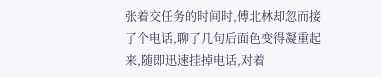张着交任务的时间时,傅北林却忽而接了个电话,聊了几句后面色变得凝重起来,随即迅速挂掉电话,对着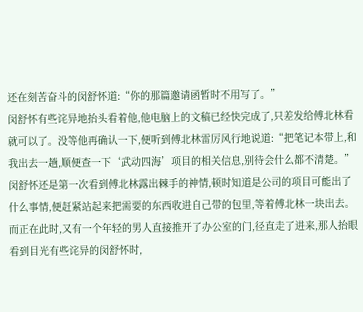还在刻苦奋斗的闵舒怀道:“你的那篇邀请函暂时不用写了。”
闵舒怀有些诧异地抬头看着他,他电脑上的文稿已经快完成了,只差发给傅北林看就可以了。没等他再确认一下,便听到傅北林雷厉风行地说道:“把笔记本带上,和我出去一趟,顺便查一下‘武动四海’项目的相关信息,别待会什么都不清楚。”
闵舒怀还是第一次看到傅北林露出棘手的神情,顿时知道是公司的项目可能出了什么事情,便赶紧站起来把需要的东西收进自己带的包里,等着傅北林一块出去。
而正在此时,又有一个年轻的男人直接推开了办公室的门,径直走了进来,那人抬眼看到目光有些诧异的闵舒怀时,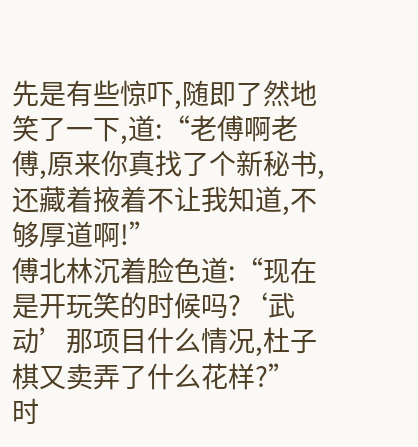先是有些惊吓,随即了然地笑了一下,道:“老傅啊老傅,原来你真找了个新秘书,还藏着掖着不让我知道,不够厚道啊!”
傅北林沉着脸色道:“现在是开玩笑的时候吗?‘武动’那项目什么情况,杜子棋又卖弄了什么花样?”
时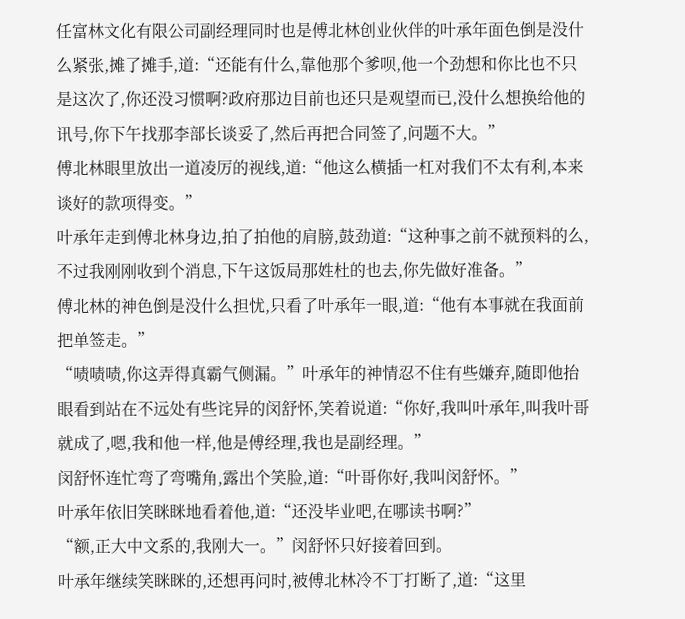任富林文化有限公司副经理同时也是傅北林创业伙伴的叶承年面色倒是没什么紧张,摊了摊手,道:“还能有什么,靠他那个爹呗,他一个劲想和你比也不只是这次了,你还没习惯啊?政府那边目前也还只是观望而已,没什么想换给他的讯号,你下午找那李部长谈妥了,然后再把合同签了,问题不大。”
傅北林眼里放出一道凌厉的视线,道:“他这么横插一杠对我们不太有利,本来谈好的款项得变。”
叶承年走到傅北林身边,拍了拍他的肩膀,鼓劲道:“这种事之前不就预料的么,不过我刚刚收到个消息,下午这饭局那姓杜的也去,你先做好准备。”
傅北林的神色倒是没什么担忧,只看了叶承年一眼,道:“他有本事就在我面前把单签走。”
“啧啧啧,你这弄得真霸气侧漏。”叶承年的神情忍不住有些嫌弃,随即他抬眼看到站在不远处有些诧异的闵舒怀,笑着说道:“你好,我叫叶承年,叫我叶哥就成了,嗯,我和他一样,他是傅经理,我也是副经理。”
闵舒怀连忙弯了弯嘴角,露出个笑脸,道:“叶哥你好,我叫闵舒怀。”
叶承年依旧笑眯眯地看着他,道:“还没毕业吧,在哪读书啊?”
“额,正大中文系的,我刚大一。”闵舒怀只好接着回到。
叶承年继续笑眯眯的,还想再问时,被傅北林冷不丁打断了,道:“这里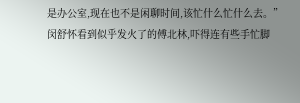是办公室,现在也不是闲聊时间,该忙什么忙什么去。”
闵舒怀看到似乎发火了的傅北林,吓得连有些手忙脚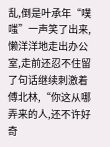乱,倒是叶承年“噗嗤”一声笑了出来,懒洋洋地走出办公室,走前还忍不住留了句话继续刺激着傅北林,“你这从哪弄来的人,还不许好奇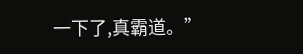一下了,真霸道。”